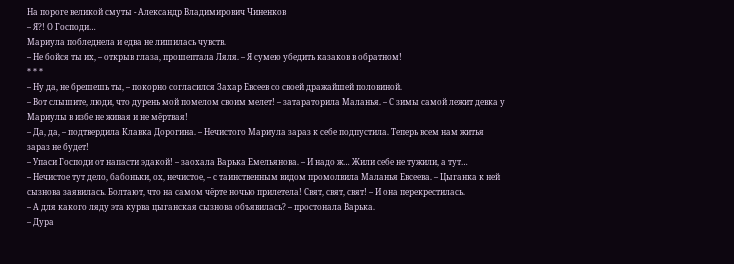На пороге великой смуты - Александр Владимирович Чиненков
– Я?! О Господи…
Мариула побледнела и едва не лишилась чувств.
– Не бойся ты их, – открыв глаза, прошептала Ляля. – Я сумею убедить казаков в обратном!
* * *
– Ну да, не брешешь ты, – покорно согласился Захар Евсеев со своей дражайшей половиной.
– Вот слышите, люди, что дурень мой помелом своим мелет! – затараторила Маланья. – С зимы самой лежит девка у Мариулы в избе не живая и не мёртвая!
– Да, да, – подтвердила Клавка Дорогина. – Нечистого Мариула зараз к себе подпустила. Теперь всем нам житья зараз не будет!
– Упаси Господи от напасти эдакой! – заохала Варька Емельянова. – И надо ж… Жили себе не тужили, а тут…
– Нечистое тут дело, бабоньки, ох, нечистое, – с таинственным видом промолвила Маланья Евсеева. – Цыганка к ней сызнова заявилась. Болтают, что на самом чёрте ночью прилетела! Свят, свят, свят! – И она перекрестилась.
– А для какого ляду эта курва цыганская сызнова объявилась? – простонала Варька.
– Дура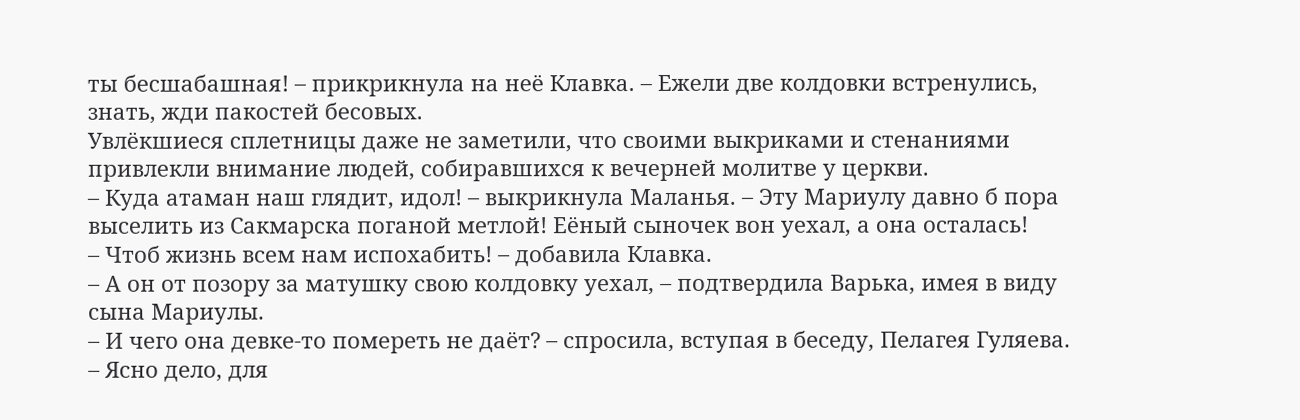ты бесшабашная! – прикрикнула на неё Клавка. – Ежели две колдовки встренулись, знать, жди пакостей бесовых.
Увлёкшиеся сплетницы даже не заметили, что своими выкриками и стенаниями привлекли внимание людей, собиравшихся к вечерней молитве у церкви.
– Куда атаман наш глядит, идол! – выкрикнула Маланья. – Эту Мариулу давно б пора выселить из Сакмарска поганой метлой! Еёный сыночек вон уехал, а она осталась!
– Чтоб жизнь всем нам испохабить! – добавила Клавка.
– А он от позору за матушку свою колдовку уехал, – подтвердила Варька, имея в виду сына Мариулы.
– И чего она девке-то помереть не даёт? – спросила, вступая в беседу, Пелагея Гуляева.
– Ясно дело, для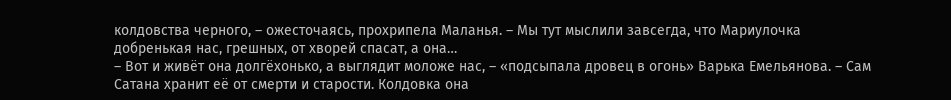колдовства черного, – ожесточаясь, прохрипела Маланья. – Мы тут мыслили завсегда, что Мариулочка добренькая нас, грешных, от хворей спасат, а она…
– Вот и живёт она долгёхонько, а выглядит моложе нас, – «подсыпала дровец в огонь» Варька Емельянова. – Сам Сатана хранит её от смерти и старости. Колдовка она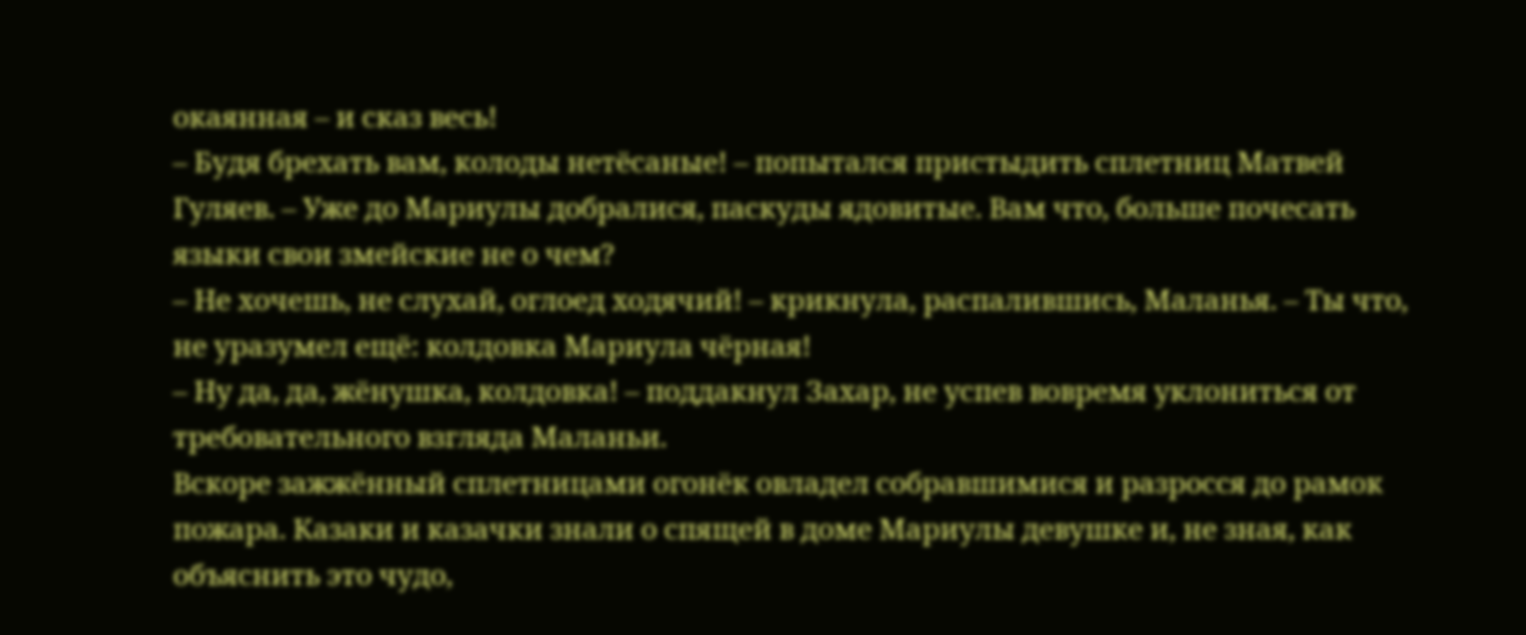окаянная – и сказ весь!
– Будя брехать вам, колоды нетёсаные! – попытался пристыдить сплетниц Матвей Гуляев. – Уже до Мариулы добралися, паскуды ядовитые. Вам что, больше почесать языки свои змейские не о чем?
– Не хочешь, не слухай, оглоед ходячий! – крикнула, распалившись, Маланья. – Ты что, не уразумел ещё: колдовка Мариула чёрная!
– Ну да, да, жёнушка, колдовка! – поддакнул Захар, не успев вовремя уклониться от требовательного взгляда Маланьи.
Вскоре зажжённый сплетницами огонёк овладел собравшимися и разросся до рамок пожара. Казаки и казачки знали о спящей в доме Мариулы девушке и, не зная, как объяснить это чудо,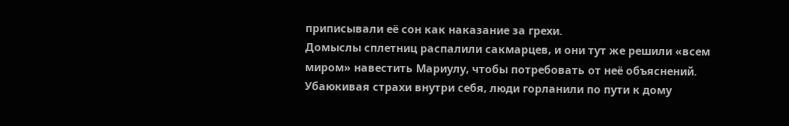приписывали её сон как наказание за грехи.
Домыслы сплетниц распалили сакмарцев, и они тут же решили «всем миром» навестить Мариулу, чтобы потребовать от неё объяснений. Убаюкивая страхи внутри себя, люди горланили по пути к дому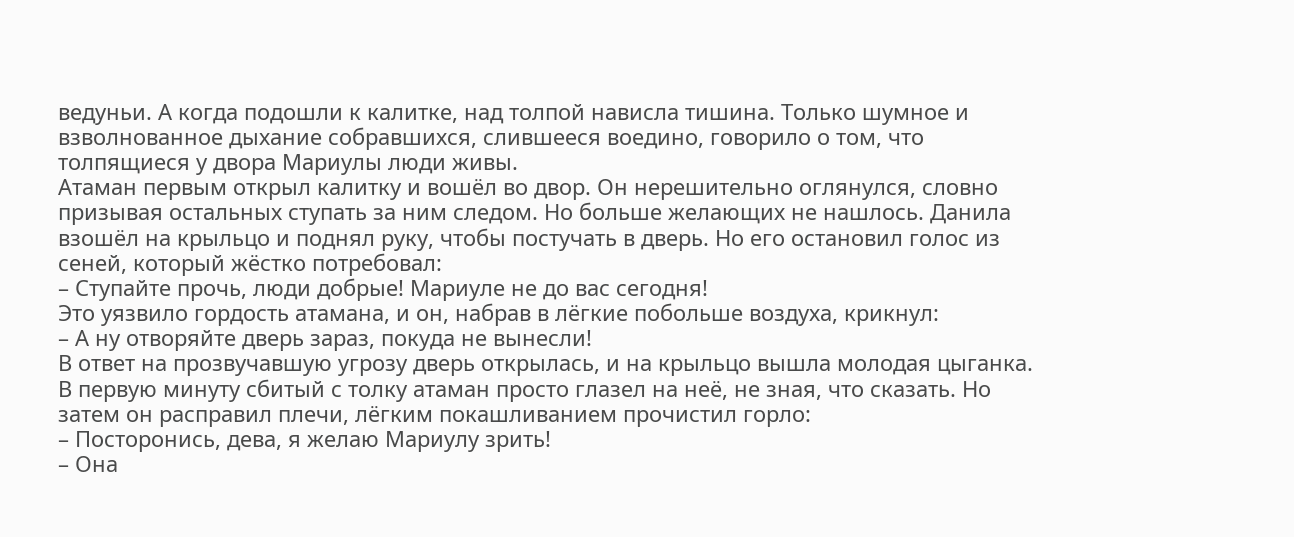ведуньи. А когда подошли к калитке, над толпой нависла тишина. Только шумное и взволнованное дыхание собравшихся, слившееся воедино, говорило о том, что толпящиеся у двора Мариулы люди живы.
Атаман первым открыл калитку и вошёл во двор. Он нерешительно оглянулся, словно призывая остальных ступать за ним следом. Но больше желающих не нашлось. Данила взошёл на крыльцо и поднял руку, чтобы постучать в дверь. Но его остановил голос из сеней, который жёстко потребовал:
– Ступайте прочь, люди добрые! Мариуле не до вас сегодня!
Это уязвило гордость атамана, и он, набрав в лёгкие побольше воздуха, крикнул:
– А ну отворяйте дверь зараз, покуда не вынесли!
В ответ на прозвучавшую угрозу дверь открылась, и на крыльцо вышла молодая цыганка.
В первую минуту сбитый с толку атаман просто глазел на неё, не зная, что сказать. Но затем он расправил плечи, лёгким покашливанием прочистил горло:
– Посторонись, дева, я желаю Мариулу зрить!
– Она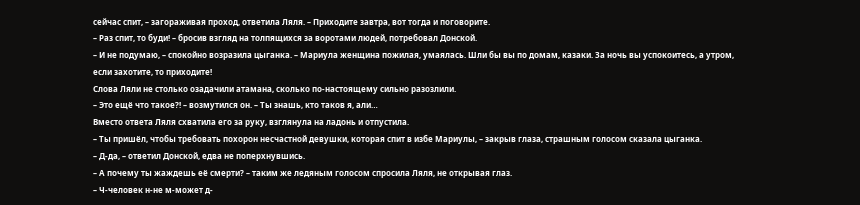сейчас спит, – загораживая проход, ответила Ляля. – Приходите завтра, вот тогда и поговорите.
– Раз спит, то буди! – бросив взгляд на толпящихся за воротами людей, потребовал Донской.
– И не подумаю, – спокойно возразила цыганка. – Мариула женщина пожилая, умаялась. Шли бы вы по домам, казаки. За ночь вы успокоитесь, а утром, если захотите, то приходите!
Слова Ляли не столько озадачили атамана, сколько по-настоящему сильно разозлили.
– Это ещё что такое?! – возмутился он. – Ты знашь, кто таков я, али…
Вместо ответа Ляля схватила его за руку, взглянула на ладонь и отпустила.
– Ты пришёл, чтобы требовать похорон несчастной девушки, которая спит в избе Мариулы, – закрыв глаза, страшным голосом сказала цыганка.
– Д-да, – ответил Донской, едва не поперхнувшись.
– А почему ты жаждешь её смерти? – таким же ледяным голосом спросила Ляля, не открывая глаз.
– Ч-человек н-не м-может д-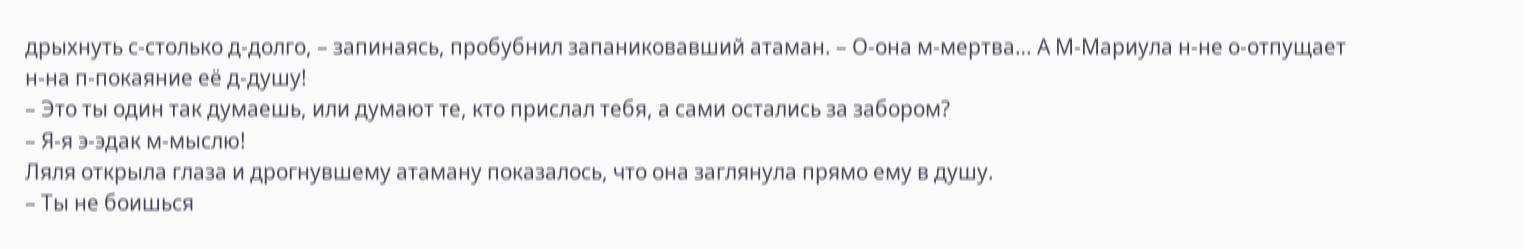дрыхнуть с-столько д-долго, – запинаясь, пробубнил запаниковавший атаман. – О-она м-мертва… А М-Мариула н-не о-отпущает н-на п-покаяние её д-душу!
– Это ты один так думаешь, или думают те, кто прислал тебя, а сами остались за забором?
– Я-я э-эдак м-мыслю!
Ляля открыла глаза и дрогнувшему атаману показалось, что она заглянула прямо ему в душу.
– Ты не боишься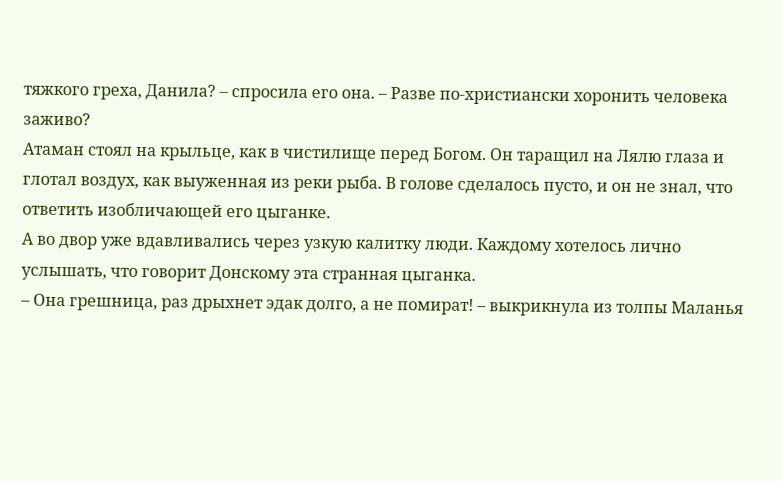тяжкого греха, Данила? – спросила его она. – Разве по-христиански хоронить человека заживо?
Атаман стоял на крыльце, как в чистилище перед Богом. Он таращил на Лялю глаза и глотал воздух, как выуженная из реки рыба. В голове сделалось пусто, и он не знал, что ответить изобличающей его цыганке.
А во двор уже вдавливались через узкую калитку люди. Каждому хотелось лично услышать, что говорит Донскому эта странная цыганка.
– Она грешница, раз дрыхнет эдак долго, а не помират! – выкрикнула из толпы Маланья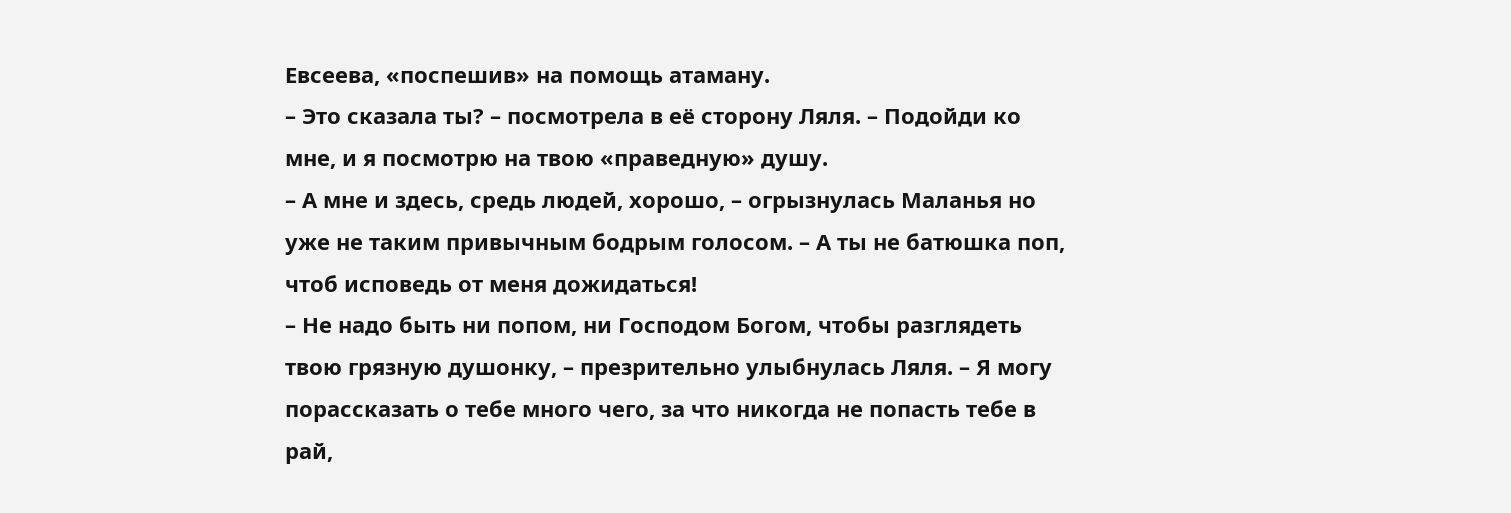Евсеева, «поспешив» на помощь атаману.
– Это сказала ты? – посмотрела в её сторону Ляля. – Подойди ко мне, и я посмотрю на твою «праведную» душу.
– А мне и здесь, средь людей, хорошо, – огрызнулась Маланья но уже не таким привычным бодрым голосом. – А ты не батюшка поп, чтоб исповедь от меня дожидаться!
– Не надо быть ни попом, ни Господом Богом, чтобы разглядеть твою грязную душонку, – презрительно улыбнулась Ляля. – Я могу порассказать о тебе много чего, за что никогда не попасть тебе в рай,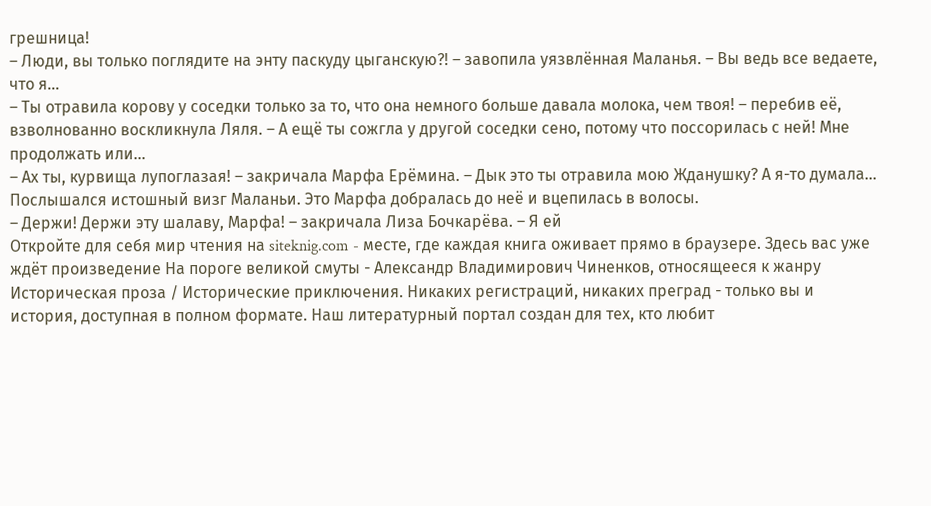грешница!
– Люди, вы только поглядите на энту паскуду цыганскую?! – завопила уязвлённая Маланья. – Вы ведь все ведаете, что я…
– Ты отравила корову у соседки только за то, что она немного больше давала молока, чем твоя! – перебив её, взволнованно воскликнула Ляля. – А ещё ты сожгла у другой соседки сено, потому что поссорилась с ней! Мне продолжать или…
– Ах ты, курвища лупоглазая! – закричала Марфа Ерёмина. – Дык это ты отравила мою Жданушку? А я-то думала…
Послышался истошный визг Маланьи. Это Марфа добралась до неё и вцепилась в волосы.
– Держи! Держи эту шалаву, Марфа! – закричала Лиза Бочкарёва. – Я ей
Откройте для себя мир чтения на siteknig.com - месте, где каждая книга оживает прямо в браузере. Здесь вас уже ждёт произведение На пороге великой смуты - Александр Владимирович Чиненков, относящееся к жанру Историческая проза / Исторические приключения. Никаких регистраций, никаких преград - только вы и история, доступная в полном формате. Наш литературный портал создан для тех, кто любит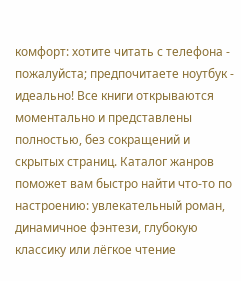комфорт: хотите читать с телефона - пожалуйста; предпочитаете ноутбук - идеально! Все книги открываются моментально и представлены полностью, без сокращений и скрытых страниц. Каталог жанров поможет вам быстро найти что-то по настроению: увлекательный роман, динамичное фэнтези, глубокую классику или лёгкое чтение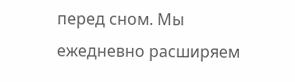перед сном. Мы ежедневно расширяем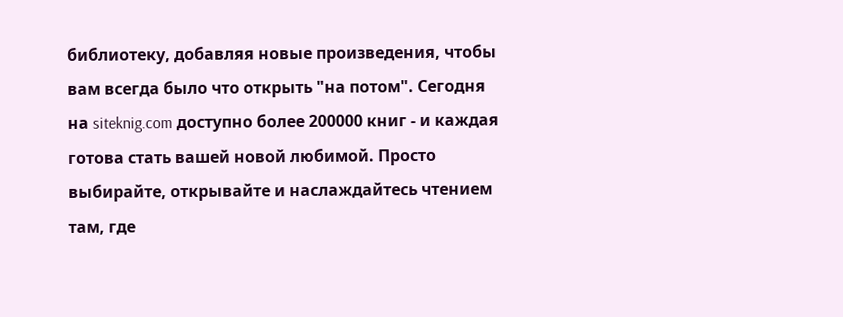библиотеку, добавляя новые произведения, чтобы вам всегда было что открыть "на потом". Сегодня на siteknig.com доступно более 200000 книг - и каждая готова стать вашей новой любимой. Просто выбирайте, открывайте и наслаждайтесь чтением там, где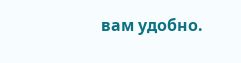вам удобно.